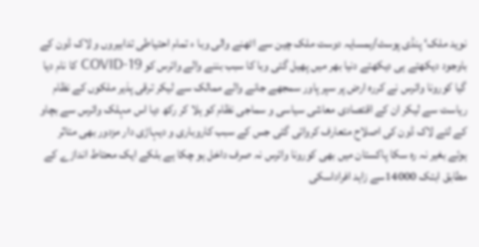نوید ملک‘ پنڈی پوسٹ/ہمسایہ دوست ملک چین سے اٹھنے والی وبا ء تمام احتیاطی تدابیروں و لاک ڈون کے باوجود دیکھتے ہی دیکھتے دنیا بھر میں پھیل گئی وبا کا سبب بننے والے وائرس کو COVID-19 کا نام دیا گیا کورونا وائرس نے کررہ ارض پر سپر پاور سمجھے جانے والے ممالک سے لیکر ترقی پذیر ملکوں کے نظام ریاست سے لیکر ان کے اقتصادی معاشی سیاسی و سماجی نظام کو ہلا کر رکھ دیا اس مہلک وائرس سے بچاو کے لئے لاک ڈون کی اصلاح متعارف کروائی گئی جس کے سبب کاروباری و دیہاڑی دار مزدور بھی متاثر ہوئے بغیر نہ رہ سکا پاکستان میں بھی کورونا وائرس نہ صرف داخل ہو چکا ہے بلکے ایک محتاط اندازے کے مطابق ابتک 14000سے زاہد افراداسکی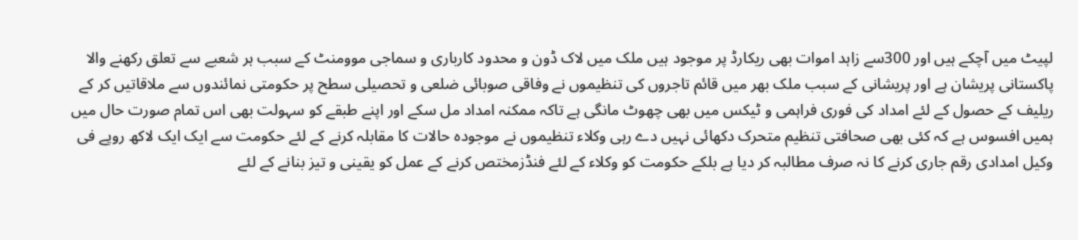لپیٹ میں آچکے ہیں اور 300سے زاہد اموات بھی ریکارڈ پر موجود ہیں ملک میں لاک ڈون و محدود کارباری و سماجی موومنٹ کے سبب ہر شعبے سے تعلق رکھنے والا پاکستانی پریشان ہے اور پریشانی کے سبب ملک بھر میں قائم تاجروں کی تنظیموں نے وفاقی صوبائی ضلعی و تحصیلی سطح پر حکومتی نمائندوں سے ملاقاتیں کر کے ریلیف کے حصول کے لئے امداد کی فوری فراہمی و ٹیکس میں بھی چھوٹ مانگی ہے تاکہ ممکنہ امداد مل سکے اور اپنے طبقے کو سہولت بھی اس تمام صورت حال میں ہمیں افسوس ہے کہ کئی بھی صحافتی تنظیم متحرک دکھائی نہیں دے رہی وکلاء تنظیموں نے موجودہ حالات کا مقابلہ کرنے کے لئے حکومت سے ایک ایک لاکھ روپے فی وکیل امدادی رقم جاری کرنے کا نہ صرف مطالبہ کر دیا ہے بلکے حکومت کو وکلاء کے لئے فنڈزمختص کرنے کے عمل کو یقینی و تیز بنانے کے لئے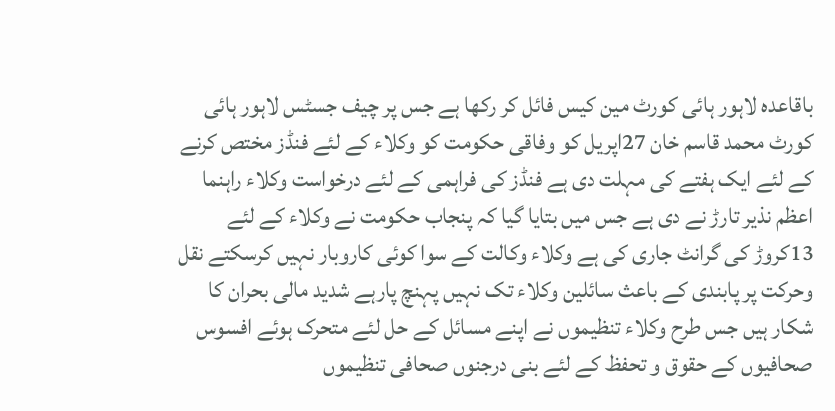باقاعدہ لاہور ہائی کورٹ مین کیس فائل کر رکھا ہے جس پر چیف جسٹس لاہور ہائی کورٹ محمد قاسم خان 27اپریل کو وفاقی حکومت کو وکلاء کے لئے فنڈز مختص کرنے کے لئے ایک ہفتے کی مہلت دی ہے فنڈز کی فراہمی کے لئے درخواست وکلاء راہنما اعظم نذیر تارڑ نے دی ہے جس میں بتایا گیا کہ پنجاب حکومت نے وکلاء کے لئے 13کروڑ کی گرانٹ جاری کی ہے وکلاء وکالت کے سوا کوئی کاروبار نہیں کرسکتے نقل وحرکت پر پابندی کے باعث سائلین وکلاء تک نہیں پہنچ پارہے شدید مالی بحران کا شکار ہیں جس طرح وکلاء تنظیموں نے اپنے مسائل کے حل لئے متحرک ہوئے افسوس صحافیوں کے حقوق و تحفظ کے لئے بنی درجنوں صحافی تنظیموں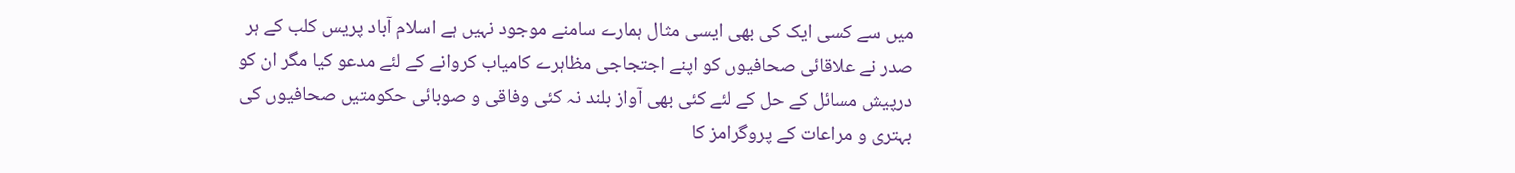میں سے کسی ایک کی بھی ایسی مثال ہمارے سامنے موجود نہیں ہے اسلام آباد پریس کلب کے ہر صدر نے علاقائی صحافیوں کو اپنے اجتجاجی مظاہرے کامیاب کروانے کے لئے مدعو کیا مگر ان کو درپیش مسائل کے حل کے لئے کئی بھی آواز بلند نہ کئی وفاقی و صوبائی حکومتیں صحافیوں کی بہتری و مراعات کے پروگرامز کا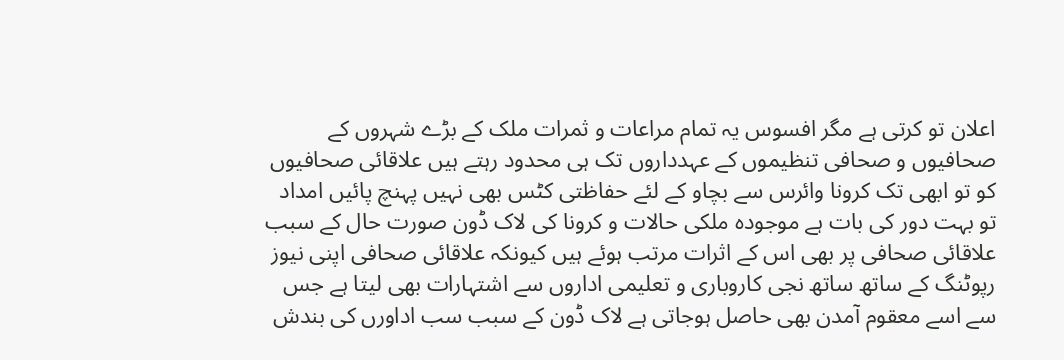اعلان تو کرتی ہے مگر افسوس یہ تمام مراعات و ثمرات ملک کے بڑے شہروں کے صحافیوں و صحافی تنظیموں کے عہدداروں تک ہی محدود رہتے ہیں علاقائی صحافیوں کو تو ابھی تک کرونا وائرس سے بچاو کے لئے حفاظتی کٹس بھی نہیں پہنچ پائیں امداد تو بہت دور کی بات ہے موجودہ ملکی حالات و کرونا کی لاک ڈون صورت حال کے سبب علاقائی صحافی پر بھی اس کے اثرات مرتب ہوئے ہیں کیونکہ علاقائی صحافی اپنی نیوز رپوٹنگ کے ساتھ ساتھ نجی کاروباری و تعلیمی اداروں سے اشتہارات بھی لیتا ہے جس سے اسے معقوم آمدن بھی حاصل ہوجاتی ہے لاک ڈون کے سبب سب اداورں کی بندش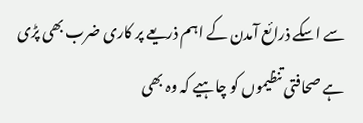سے اسکے ذرائع آمدن کے اہم ذریعے پر کاری ضرب بھی پڑی ہے صحافتی تنظیموں کو چاہیے کہ وہ بھی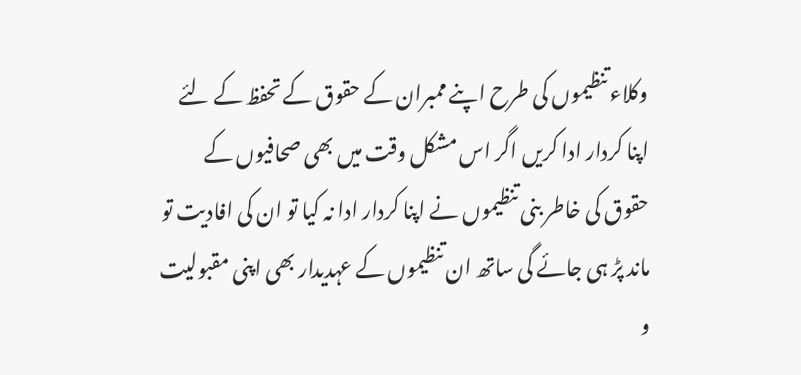وکلاء تنظیموں کی طرح اپنے ممبران کے حقوق کے تحفظ کے لئے اپنا کردار ادا کریں اگر اس مشکل وقت میں بھی صحافیوں کے حقوق کی خاطر بنی تنظیموں نے اپنا کردار ادا نہ کیا تو ان کی افادیت تو ماند پڑ ہی جائے گی ساتھ ان تنظیموں کے عہدیدار بھی اپنی مقبولیت و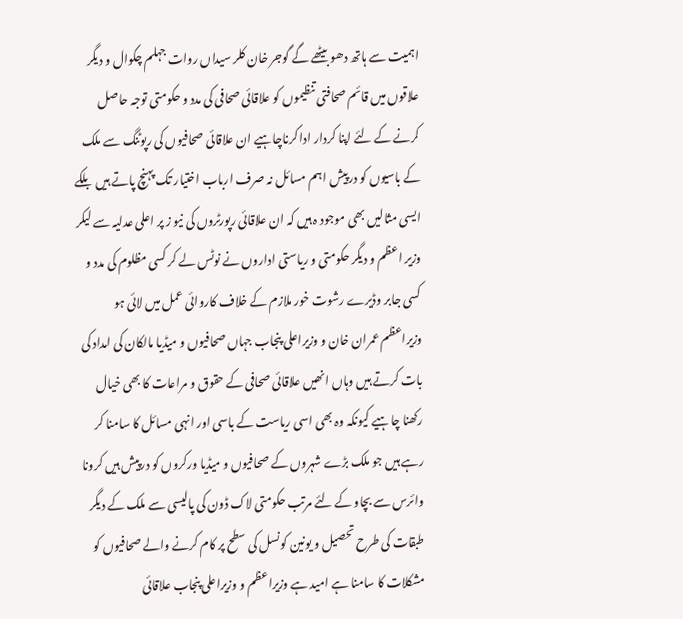اہمیت سے ہاتھ دھو بیٹھے گے گوجر خان کلر سیداں روات جہلم چکوال و دیگر علاقوں میں قائم صحافتی تنظیموں کو علاقائی صحافی کی مدد و حکومتی توجہ حاصل کرنے کے لئے اپنا کردار ادا کرناچاہیے ان علاقائی صحافیوں کی رپوٹنگ سے ملک کے باسیوں کو درپیش اہم مسائل نہ صرف ارباب اختیار تک پہنچ پاتے ہیں بلکے ایسی مثالیں بھی موجود ہ ہیں کہ ان علاقائی رپورٹروں کی نیو ز پر اعلی عدلیہ سے لیکر وزیر اعظم و دیگر حکومتی و ریاستی اداروں نے نوٹس لے کر کسی مظلوم کی مدد و کسی جابر وڈیرے رشوت خور ملازم کے خلاف کاروائی عمل میں لائی ہو وزیراعظم عمران خان و وزیراعلی پنجاب جہاں صحافیوں و میڈیا مالکان کی امداد کی بات کرتے ہیں وہاں انھیں علاقائی صحافی کے حقوق و مراعات کا بھی خیال رکھنا چاہیے کیونکہ وہ بھی اسی ریاست کے باسی اور انہی مسائل کا سامنا کر رہے ہیں جو ملک بڑے شہروں کے صحافیوں و میڈیا ورکروں کو درپیش ہیں کرونا وائرس سے بچاو کے لئے مرتب حکومتی لاک ڈون کی پالیسی سے ملک کے دیگر طبقات کی طرح تحصیل و یونین کونسل کی سطح پر کام کرنے والے صحافیوں کو مشکلات کا سامنا ہے امید ہے وزیراعظم و وزیراعلی پنجاب علاقائی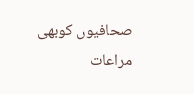صحافیوں کوبھی مراعات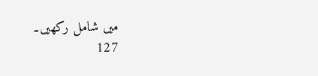میں شامل رکھیں۔
127